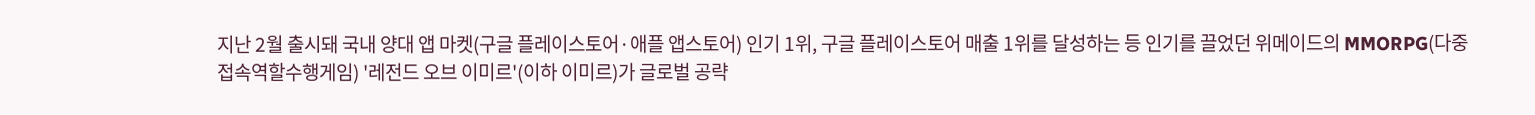지난 2월 출시돼 국내 양대 앱 마켓(구글 플레이스토어·애플 앱스토어) 인기 1위, 구글 플레이스토어 매출 1위를 달성하는 등 인기를 끌었던 위메이드의 MMORPG(다중접속역할수행게임) '레전드 오브 이미르'(이하 이미르)가 글로벌 공략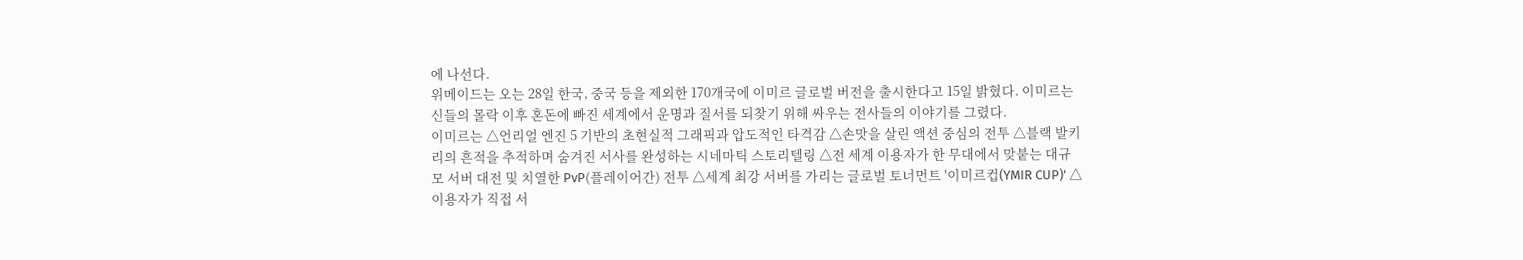에 나선다.
위메이드는 오는 28일 한국, 중국 등을 제외한 170개국에 이미르 글로벌 버전을 출시한다고 15일 밝혔다. 이미르는 신들의 몰락 이후 혼돈에 빠진 세계에서 운명과 질서를 되찾기 위해 싸우는 전사들의 이야기를 그렸다.
이미르는 △언리얼 엔진 5 기반의 초현실적 그래픽과 압도적인 타격감 △손맛을 살린 액션 중심의 전투 △블랙 발키리의 흔적을 추적하며 숨겨진 서사를 완성하는 시네마틱 스토리텔링 △전 세계 이용자가 한 무대에서 맞붙는 대규모 서버 대전 및 치열한 PvP(플레이어간) 전투 △세계 최강 서버를 가리는 글로벌 토너먼트 '이미르컵(YMIR CUP)' △이용자가 직접 서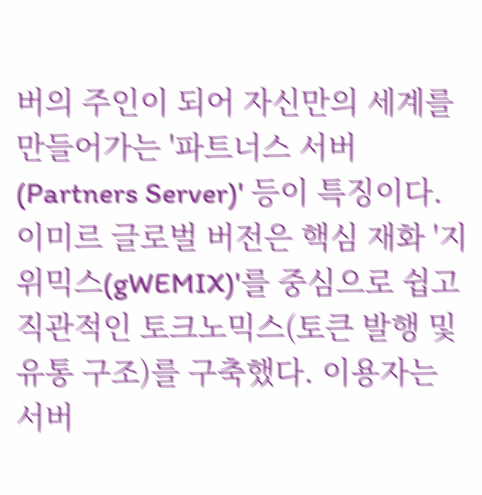버의 주인이 되어 자신만의 세계를 만들어가는 '파트너스 서버(Partners Server)' 등이 특징이다.
이미르 글로벌 버전은 핵심 재화 '지위믹스(gWEMIX)'를 중심으로 쉽고 직관적인 토크노믹스(토큰 발행 및 유통 구조)를 구축했다. 이용자는 서버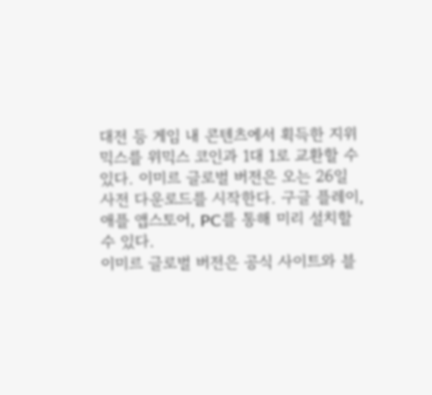대전 등 게임 내 콘텐츠에서 획득한 지위믹스를 위믹스 코인과 1대 1로 교환할 수 있다. 이미르 글로벌 버전은 오는 26일 사전 다운로드를 시작한다. 구글 플레이, 애플 앱스토어, PC를 통해 미리 설치할 수 있다.
이미르 글로벌 버전은 공식 사이트와 블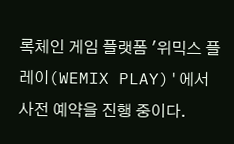록체인 게임 플랫폼 '위믹스 플레이(WEMIX PLAY)'에서 사전 예약을 진행 중이다.